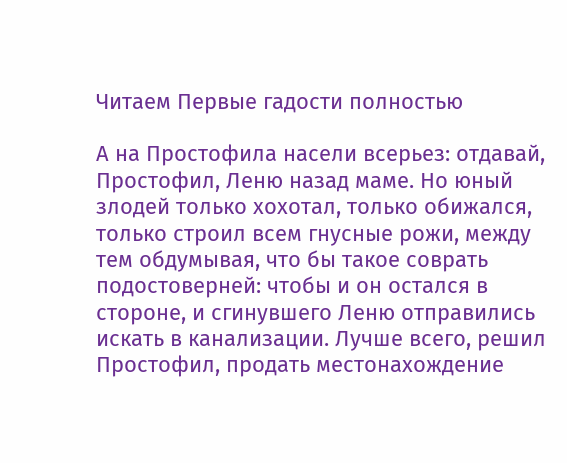Читаем Первые гадости полностью

А на Простофила насели всерьез: отдавай, Простофил, Леню назад маме. Но юный злодей только хохотал, только обижался, только строил всем гнусные рожи, между тем обдумывая, что бы такое соврать подостоверней: чтобы и он остался в стороне, и сгинувшего Леню отправились искать в канализации. Лучше всего, решил Простофил, продать местонахождение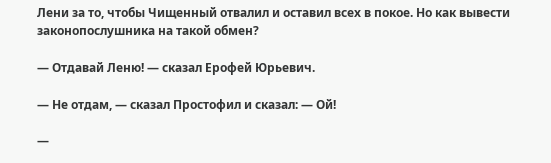Лени за то, чтобы Чищенный отвалил и оставил всех в покое. Но как вывести законопослушника на такой обмен?

— Отдавай Леню! — сказал Ерофей Юрьевич.

— Не отдам, — сказал Простофил и сказал: — Ой!

—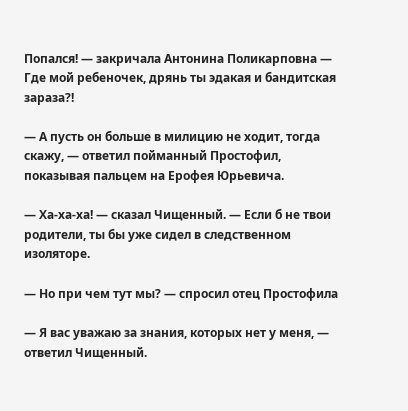Попался! — закричала Антонина Поликарповна — Где мой ребеночек, дрянь ты эдакая и бандитская зараза?!

— А пусть он больше в милицию не ходит, тогда скажу, — ответил пойманный Простофил, показывая пальцем на Ерофея Юрьевича.

— Ха-ха-ха! — сказал Чищенный. — Если б не твои родители, ты бы уже сидел в следственном изоляторе.

— Но при чем тут мы? — спросил отец Простофила

— Я вас уважаю за знания, которых нет у меня, — ответил Чищенный.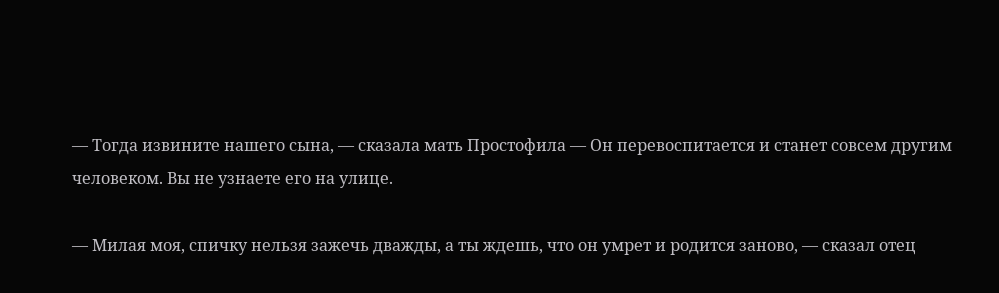— Тогда извините нашего сына, — сказала мать Простофила — Он перевоспитается и станет совсем другим человеком. Вы не узнаете его на улице.

— Милая моя, спичку нельзя зажечь дважды, а ты ждешь, что он умрет и родится заново, — сказал отец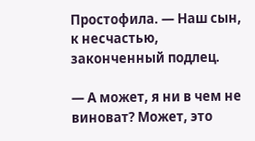Простофила. — Наш сын, к несчастью, законченный подлец.

— А может, я ни в чем не виноват? Может, это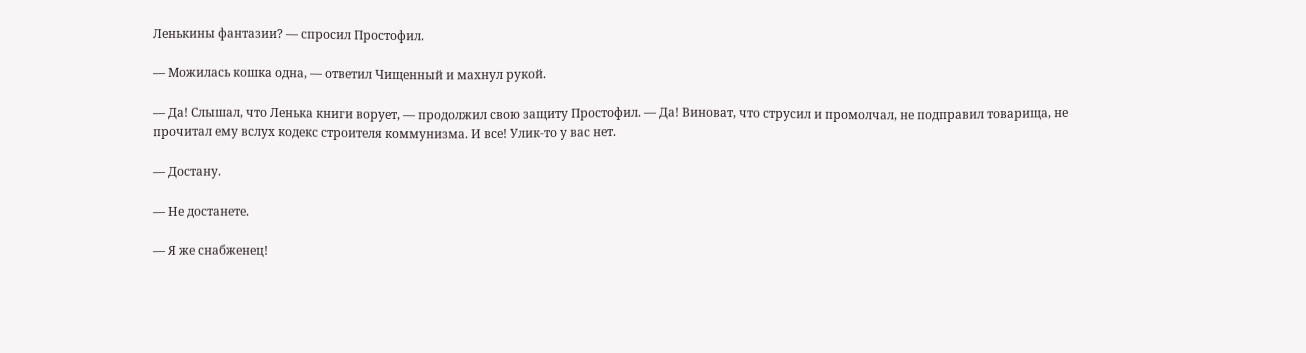Ленькины фантазии? — спросил Простофил.

— Можилась кошка одна, — ответил Чищенный и махнул рукой.

— Да! Слышал, что Ленька книги ворует, — продолжил свою защиту Простофил. — Да! Виноват, что струсил и промолчал, не подправил товарища, не прочитал ему вслух кодекс строителя коммунизма. И все! Улик-то у вас нет.

— Достану.

— Не достанете.

— Я же снабженец!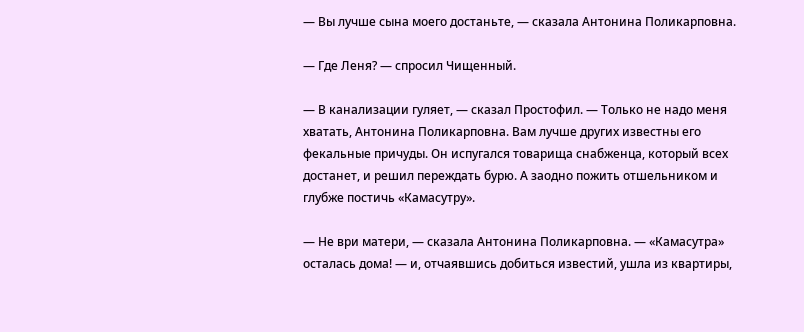— Вы лучше сына моего достаньте, — сказала Антонина Поликарповна.

— Где Леня? — спросил Чищенный.

— В канализации гуляет, — сказал Простофил. — Только не надо меня хватать, Антонина Поликарповна. Вам лучше других известны его фекальные причуды. Он испугался товарища снабженца, который всех достанет, и решил переждать бурю. А заодно пожить отшельником и глубже постичь «Камасутру».

— Не ври матери, — сказала Антонина Поликарповна. — «Камасутра» осталась дома! — и, отчаявшись добиться известий, ушла из квартиры,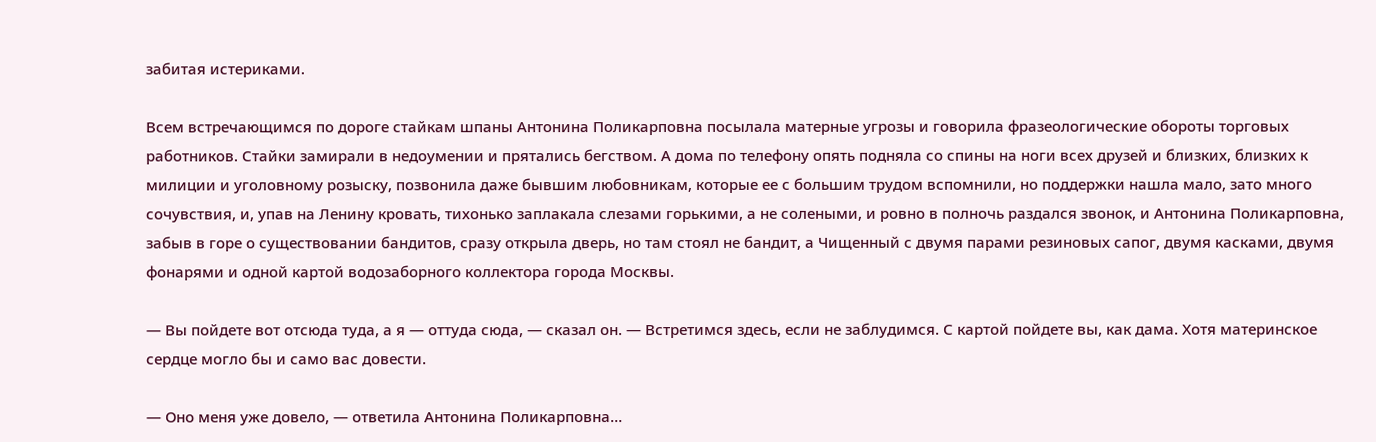забитая истериками.

Всем встречающимся по дороге стайкам шпаны Антонина Поликарповна посылала матерные угрозы и говорила фразеологические обороты торговых работников. Стайки замирали в недоумении и прятались бегством. А дома по телефону опять подняла со спины на ноги всех друзей и близких, близких к милиции и уголовному розыску, позвонила даже бывшим любовникам, которые ее с большим трудом вспомнили, но поддержки нашла мало, зато много сочувствия, и, упав на Ленину кровать, тихонько заплакала слезами горькими, а не солеными, и ровно в полночь раздался звонок, и Антонина Поликарповна, забыв в горе о существовании бандитов, сразу открыла дверь, но там стоял не бандит, а Чищенный с двумя парами резиновых сапог, двумя касками, двумя фонарями и одной картой водозаборного коллектора города Москвы.

— Вы пойдете вот отсюда туда, а я — оттуда сюда, — сказал он. — Встретимся здесь, если не заблудимся. С картой пойдете вы, как дама. Хотя материнское сердце могло бы и само вас довести.

— Оно меня уже довело, — ответила Антонина Поликарповна…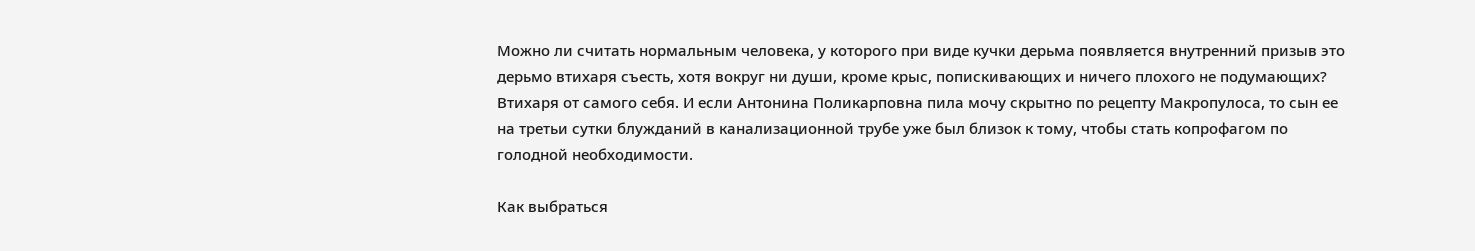Можно ли считать нормальным человека, у которого при виде кучки дерьма появляется внутренний призыв это дерьмо втихаря съесть, хотя вокруг ни души, кроме крыс, попискивающих и ничего плохого не подумающих? Втихаря от самого себя. И если Антонина Поликарповна пила мочу скрытно по рецепту Макропулоса, то сын ее на третьи сутки блужданий в канализационной трубе уже был близок к тому, чтобы стать копрофагом по голодной необходимости.

Как выбраться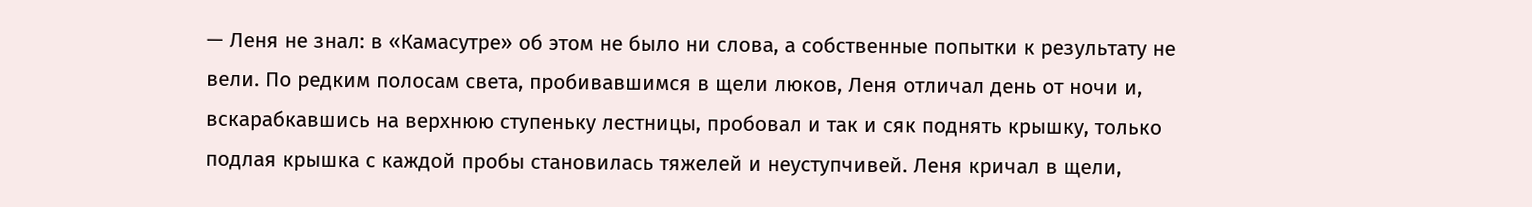— Леня не знал: в «Камасутре» об этом не было ни слова, а собственные попытки к результату не вели. По редким полосам света, пробивавшимся в щели люков, Леня отличал день от ночи и, вскарабкавшись на верхнюю ступеньку лестницы, пробовал и так и сяк поднять крышку, только подлая крышка с каждой пробы становилась тяжелей и неуступчивей. Леня кричал в щели,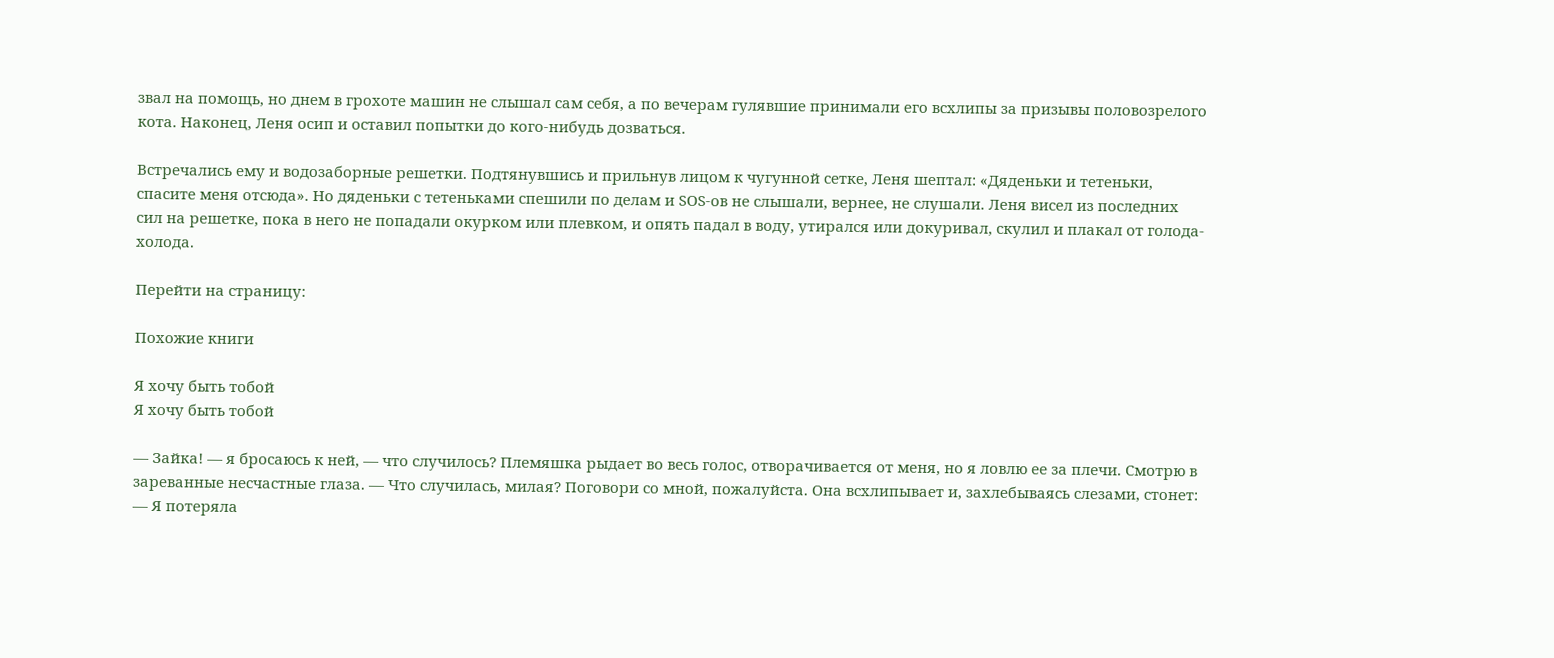звал на помощь, но днем в грохоте машин не слышал сам себя, а по вечерам гулявшие принимали его всхлипы за призывы половозрелого кота. Наконец, Леня осип и оставил попытки до кого-нибудь дозваться.

Встречались ему и водозаборные решетки. Подтянувшись и прильнув лицом к чугунной сетке, Леня шептал: «Дяденьки и тетеньки, спасите меня отсюда». Но дяденьки с тетеньками спешили по делам и SОS-ов не слышали, вернее, не слушали. Леня висел из последних сил на решетке, пока в него не попадали окурком или плевком, и опять падал в воду, утирался или докуривал, скулил и плакал от голода-холода.

Перейти на страницу:

Похожие книги

Я хочу быть тобой
Я хочу быть тобой

— Зайка! — я бросаюсь к ней, — что случилось? Племяшка рыдает во весь голос, отворачивается от меня, но я ловлю ее за плечи. Смотрю в зареванные несчастные глаза. — Что случилась, милая? Поговори со мной, пожалуйста. Она всхлипывает и, захлебываясь слезами, стонет: — Я потеряла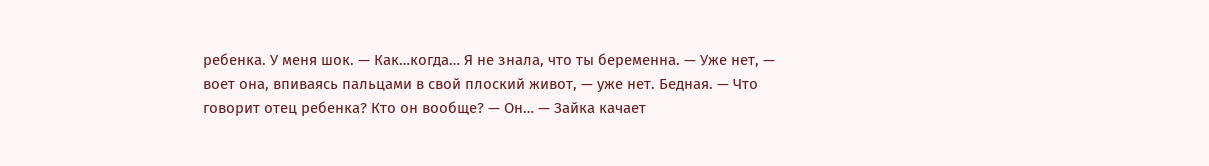ребенка. У меня шок. — Как…когда… Я не знала, что ты беременна. — Уже нет, — воет она, впиваясь пальцами в свой плоский живот, — уже нет. Бедная. — Что говорит отец ребенка? Кто он вообще? — Он… — Зайка качает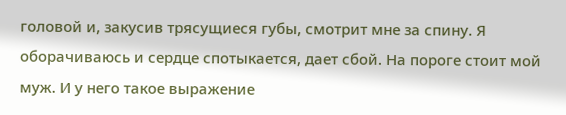головой и, закусив трясущиеся губы, смотрит мне за спину. Я оборачиваюсь и сердце спотыкается, дает сбой. На пороге стоит мой муж. И у него такое выражение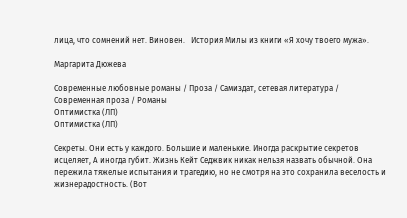лица, что сомнений нет. Виновен.   История Милы из книги «Я хочу твоего мужа».

Маргарита Дюжева

Современные любовные романы / Проза / Самиздат, сетевая литература / Современная проза / Романы
Оптимистка (ЛП)
Оптимистка (ЛП)

Секреты. Они есть у каждого. Большие и маленькие. Иногда раскрытие секретов исцеляет, А иногда губит. Жизнь Кейт Седжвик никак нельзя назвать обычной. Она пережила тяжелые испытания и трагедию, но не смотря на это сохранила веселость и жизнерадостность. (Вот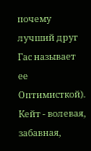почему лучший друг Гас называет ее Оптимисткой). Кейт - волевая, забавная,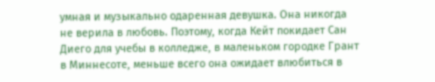умная и музыкально одаренная девушка. Она никогда не верила в любовь. Поэтому, когда Кейт покидает Сан Диего для учебы в колледже, в маленьком городке Грант в Миннесоте, меньше всего она ожидает влюбиться в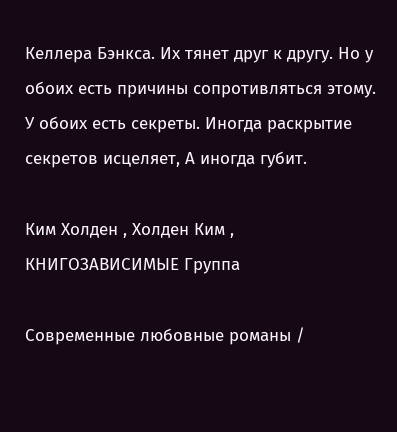Келлера Бэнкса. Их тянет друг к другу. Но у обоих есть причины сопротивляться этому. У обоих есть секреты. Иногда раскрытие секретов исцеляет, А иногда губит.

Ким Холден , Холден Ким , КНИГОЗАВИСИМЫЕ Группа

Современные любовные романы /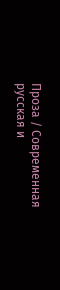Проза / Современная русская и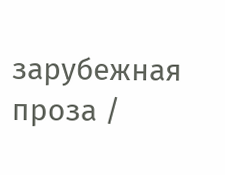зарубежная проза /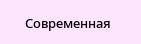Современная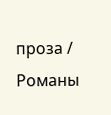проза / Романы